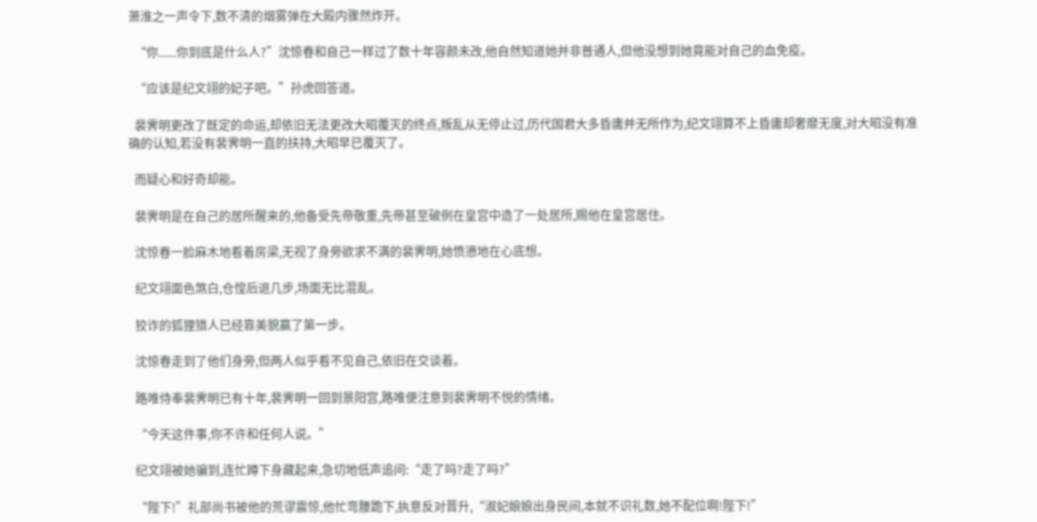萧淮之一声令下,数不清的烟雾弹在大殿内骤然炸开。

  “你......你到底是什么人?”沈惊春和自己一样过了数十年容颜未改,他自然知道她并非普通人,但他没想到她竟能对自己的血免疫。

  “应该是纪文翊的妃子吧。”孙虎回答道。

  裴霁明更改了既定的命运,却依旧无法更改大昭覆灭的终点,叛乱从无停止过,历代国君大多昏庸并无所作为,纪文翊算不上昏庸却奢靡无度,对大昭没有准确的认知,若没有裴霁明一直的扶持,大昭早已覆灭了。

  而疑心和好奇却能。

  裴霁明是在自己的居所醒来的,他备受先帝敬重,先帝甚至破例在皇宫中造了一处居所,赐他在皇宫居住。

  沈惊春一脸麻木地看着房梁,无视了身旁欲求不满的裴霁明,她愤懑地在心底想。

  纪文翊面色煞白,仓惶后退几步,场面无比混乱。

  狡诈的狐狸猎人已经靠美貌赢了第一步。

  沈惊春走到了他们身旁,但两人似乎看不见自己,依旧在交谈着。

  路唯侍奉裴霁明已有十年,裴霁明一回到景阳宫,路唯便注意到裴霁明不悦的情绪。

  “今天这件事,你不许和任何人说。”

  纪文翊被她骗到,连忙蹲下身藏起来,急切地低声追问:“走了吗?走了吗?”

  “陛下!”礼部尚书被他的荒谬震惊,他忙弯腰跪下,执意反对晋升,“淑妃娘娘出身民间,本就不识礼数,她不配位啊!陛下!”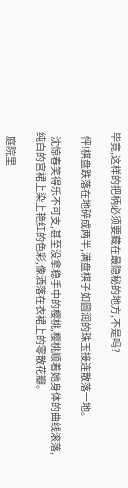毕竟,这样的把柄必须要藏在最隐秘的地方,不是吗?

  怦!棋盘跌落在地碎成两半,满盘棋子如圆润的珠玉接连散落一地。

  沈惊春笑得乐不可支,甚至没拿稳手中的樱桃,樱桃顺着她身体的曲线滚落,纯白的宫裙上染上艳红的色彩,像洒落在衣裙上的零散花瓣。

  庭院里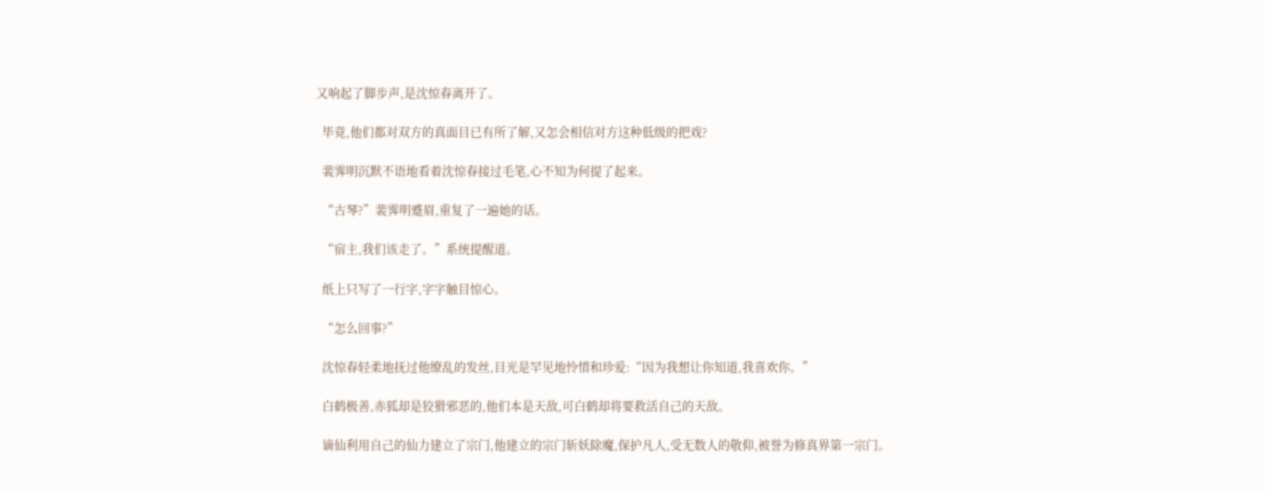又响起了脚步声,是沈惊春离开了。

  毕竟,他们都对双方的真面目已有所了解,又怎会相信对方这种低级的把戏?

  裴霁明沉默不语地看着沈惊春接过毛笔,心不知为何提了起来。

  “古琴?”裴霁明蹙眉,重复了一遍她的话。

  “宿主,我们该走了。”系统提醒道。

  纸上只写了一行字,字字触目惊心。

  “怎么回事?”

  沈惊春轻柔地抚过他缭乱的发丝,目光是罕见地怜惜和珍爱:“因为我想让你知道,我喜欢你。”

  白鹤极善,赤狐却是狡猾邪恶的,他们本是天敌,可白鹤却将要救活自己的天敌。

  谪仙利用自己的仙力建立了宗门,他建立的宗门斩妖除魔,保护凡人,受无数人的敬仰,被誉为修真界第一宗门。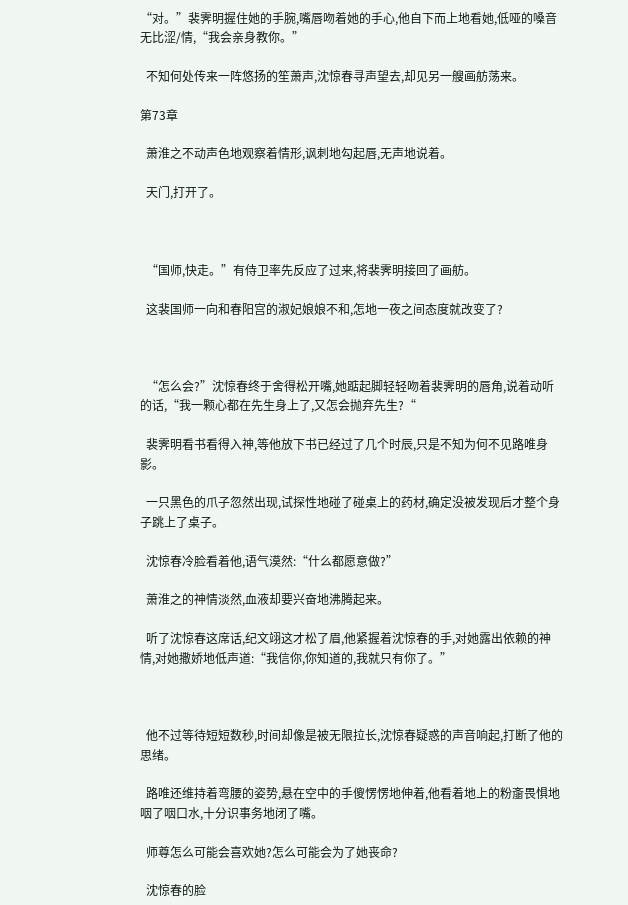“对。”裴霁明握住她的手腕,嘴唇吻着她的手心,他自下而上地看她,低哑的嗓音无比涩/情,“我会亲身教你。”

  不知何处传来一阵悠扬的笙萧声,沈惊春寻声望去,却见另一艘画舫荡来。

第73章

  萧淮之不动声色地观察着情形,讽刺地勾起唇,无声地说着。

  天门,打开了。



  “国师,快走。”有侍卫率先反应了过来,将裴霁明接回了画舫。

  这裴国师一向和春阳宫的淑妃娘娘不和,怎地一夜之间态度就改变了?



  “怎么会?”沈惊春终于舍得松开嘴,她踮起脚轻轻吻着裴霁明的唇角,说着动听的话,“我一颗心都在先生身上了,又怎会抛弃先生?“

  裴霁明看书看得入神,等他放下书已经过了几个时辰,只是不知为何不见路唯身影。

  一只黑色的爪子忽然出现,试探性地碰了碰桌上的药材,确定没被发现后才整个身子跳上了桌子。

  沈惊春冷脸看着他,语气漠然:“什么都愿意做?”

  萧淮之的神情淡然,血液却要兴奋地沸腾起来。

  听了沈惊春这席话,纪文翊这才松了眉,他紧握着沈惊春的手,对她露出依赖的神情,对她撒娇地低声道:“我信你,你知道的,我就只有你了。”



  他不过等待短短数秒,时间却像是被无限拉长,沈惊春疑惑的声音响起,打断了他的思绪。

  路唯还维持着弯腰的姿势,悬在空中的手傻愣愣地伸着,他看着地上的粉齑畏惧地咽了咽口水,十分识事务地闭了嘴。

  师尊怎么可能会喜欢她?怎么可能会为了她丧命?

  沈惊春的脸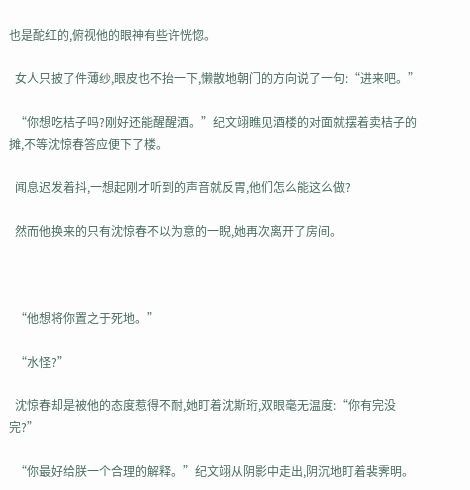也是酡红的,俯视他的眼神有些许恍惚。

  女人只披了件薄纱,眼皮也不抬一下,懒散地朝门的方向说了一句:“进来吧。”

  “你想吃桔子吗?刚好还能醒醒酒。”纪文翊瞧见酒楼的对面就摆着卖桔子的摊,不等沈惊春答应便下了楼。

  闻息迟发着抖,一想起刚才听到的声音就反胃,他们怎么能这么做?

  然而他换来的只有沈惊春不以为意的一睨,她再次离开了房间。



  “他想将你置之于死地。”

  “水怪?”

  沈惊春却是被他的态度惹得不耐,她盯着沈斯珩,双眼毫无温度:“你有完没完?”

  “你最好给朕一个合理的解释。”纪文翊从阴影中走出,阴沉地盯着裴霁明。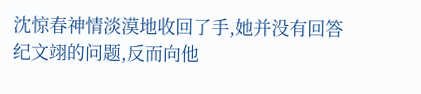沈惊春神情淡漠地收回了手,她并没有回答纪文翊的问题,反而向他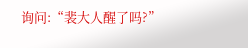询问:“裴大人醒了吗?”